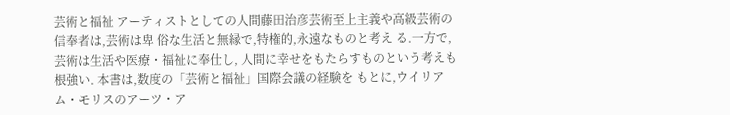芸術と福祉 アーティストとしての人間藤田治彦芸術至上主義や高級芸術の信奉者は,芸術は卑 俗な生活と無縁で,特権的,永遠なものと考え る.一方で,芸術は生活や医療・福祉に奉仕し, 人間に幸せをもたらすものという考えも根強い. 本書は,数度の「芸術と福祉」国際会議の経験を もとに,ウイリアム・モリスのアーツ・ア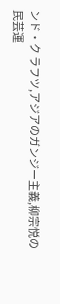ンド・ク ラフツ,アジアのガンジー主義,柳宗悦の民芸運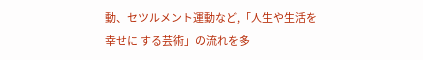動、セツルメント運動など,「人生や生活を幸せに する芸術」の流れを多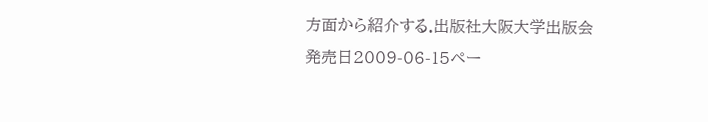方面から紹介する.出版社大阪大学出版会発売日2009-06-15ペー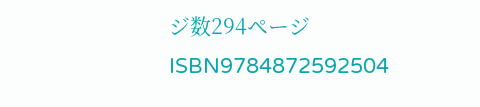ジ数294ページISBN9784872592504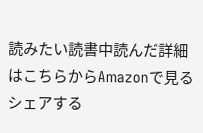読みたい読書中読んだ詳細はこちらからAmazonで見るシェアする